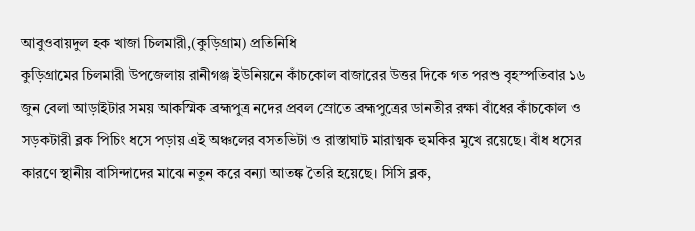আবুওবায়দুল হক খাজা চিলমারী,(কুড়িগ্রাম) প্রতিনিধি
কুড়িগ্রামের চিলমারী উপজেলায় রানীগঞ্জ ইউনিয়নে কাঁচকোল বাজারের উত্তর দিকে গত পরশু বৃহস্পতিবার ১৬ জুন বেলা আড়াইটার সময় আকস্মিক ব্রহ্মপুত্র নদের প্রবল স্রোতে ব্রহ্মপুত্রের ডানতীর রক্ষা বাঁধের কাঁচকোল ও সড়কটারী ব্লক পিচিং ধসে পড়ায় এই অঞ্চলের বসতভিটা ও রাস্তাঘাট মারাত্মক হুমকির মুখে রয়েছে। বাঁধ ধসের কারণে স্থানীয় বাসিন্দাদের মাঝে নতুন করে বন্যা আতঙ্ক তৈরি হয়েছে। সিসি ব্লক,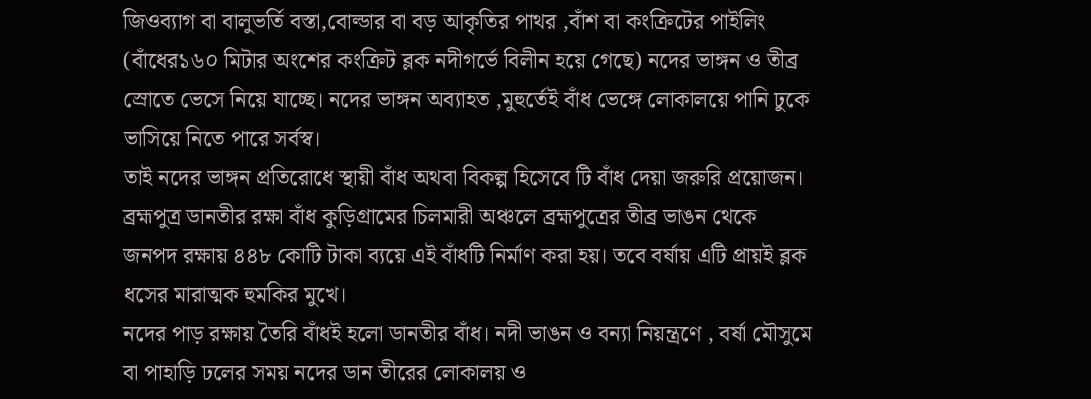জিওব্যাগ বা বালুভর্তি বস্তা,বোল্ডার বা বড় আকৃতির পাথর ,বাঁশ বা কংক্রিটের পাইলিং (বাঁধের১৬০ মিটার অংশের কংক্রিট ব্লক নদীগর্ভে বিলীন হয়ে গেছে) নদের ভাঙ্গন ও তীব্র স্রোতে ভেসে নিয়ে যাচ্ছে। নদের ভাঙ্গন অব্যাহত ,মুহুর্তেই বাঁধ ভেঙ্গে লোকালয়ে পানি ঢুকে ভাসিয়ে নিতে পারে সর্বস্ব।
তাই নদের ভাঙ্গন প্রতিরোধে স্থায়ী বাঁধ অথবা বিকল্প হিসেবে টি বাঁধ দেয়া জরুরি প্রয়োজন।
ব্রহ্মপুত্র ডানতীর রক্ষা বাঁধ কুড়িগ্রামের চিলমারী অঞ্চলে ব্রহ্মপুত্রের তীব্র ভাঙন থেকে জনপদ রক্ষায় ৪৪৮ কোটি টাকা ব্যয়ে এই বাঁধটি নির্মাণ করা হয়। তবে বর্ষায় এটি প্রায়ই ব্লক ধসের মারাত্মক হুমকির মুখে।
নদের পাড় রক্ষায় তৈরি বাঁধই হলো ডানতীর বাঁধ। নদী ভাঙন ও বন্যা নিয়ন্ত্রণে , বর্ষা মৌসুমে বা পাহাড়ি ঢলের সময় নদের ডান তীরের লোকালয় ও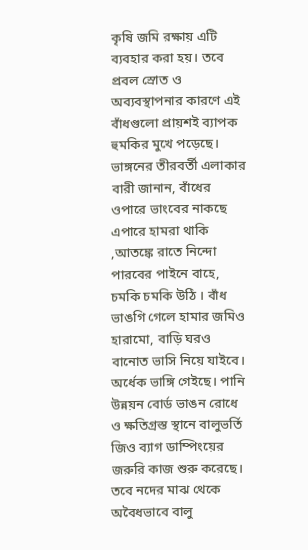কৃষি জমি রক্ষায় এটি ব্যবহার করা হয়। তবে প্রবল স্রোত ও অব্যবস্থাপনার কারণে এই বাঁধগুলো প্রায়শই ব্যাপক হুমকির মুখে পড়েছে।
ভাঙ্গনের তীরবর্তী এলাকার বারী জানান, বাঁধের ওপারে ভাংবের নাকছে এপারে হামরা থাকি ,আতঙ্কে রাতে নিন্দো পারবের পাইনে বাহে, চমকি চমকি উঠি । বাঁধ ভাঙগি গেলে হামার জমিও হারামো, বাড়ি ঘরও বানোত ভাসি নিয়ে যাইবে। অর্ধেক ভাঙ্গি গেইছে। পানি উন্নয়ন বোর্ড ভাঙন রোধে ও ক্ষতিগ্রস্ত স্থানে বালুভর্তি জিও ব্যাগ ডাম্পিংয়ের জরুরি কাজ শুরু করেছে। তবে নদের মাঝ থেকে অবৈধভাবে বালু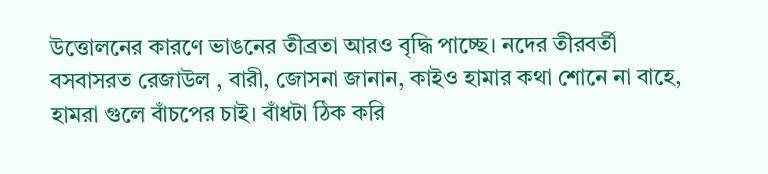উত্তোলনের কারণে ভাঙনের তীব্রতা আরও বৃদ্ধি পাচ্ছে। নদের তীরবর্তী বসবাসরত রেজাউল , বারী, জোসনা জানান, কাইও হামার কথা শোনে না বাহে, হামরা গুলে বাঁচপের চাই। বাঁধটা ঠিক করি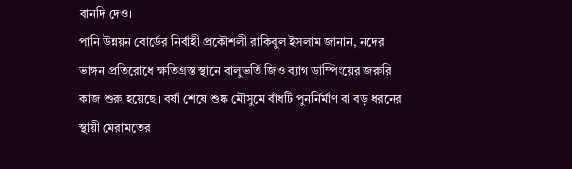বানদি দেও।
পানি উন্নয়ন বোর্ডের নির্বাহী প্রকৌশলী রাকিবুল ইসলাম জানান, নদের ভাঙ্গন প্রতিরোধে ক্ষতিগ্রস্ত স্থানে বালুভর্তি জিও ব্যাগ ডাম্পিংয়ের জরুরি কাজ শুরু হয়েছে। বর্ষা শেষে শুষ্ক মৌসুমে বাঁধটি পুনর্নির্মাণ বা বড় ধরনের স্থায়ী মেরামতের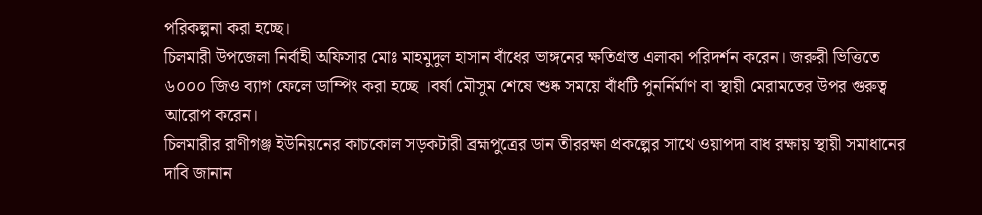পরিকল্পনা করা হচ্ছে।
চিলমারী উপজেলা নির্বাহী অফিসার মোঃ মাহমুদুল হাসান বাঁধের ভাঙ্গনের ক্ষতিগ্রস্ত এলাকা পরিদর্শন করেন। জরুরী ভিত্তিতে ৬০০০ জিও ব্যাগ ফেলে ডাম্পিং করা হচ্ছে ।বর্ষা মৌসুম শেষে শুষ্ক সময়ে বাঁধটি পুনর্নির্মাণ বা স্থায়ী মেরামতের উপর গুরুত্ব আরোপ করেন।
চিলমারীর রাণীগঞ্জ ইউনিয়নের কাচকোল সড়কটারী ব্রহ্মপুত্রের ডান তীররক্ষা প্রকল্পের সাথে ওয়াপদা বাধ রক্ষায় স্থায়ী সমাধানের দাবি জানান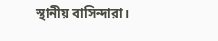স্থানীয় বাসিন্দারা।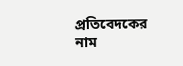প্রতিবেদকের নাম